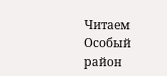Читаем Особый район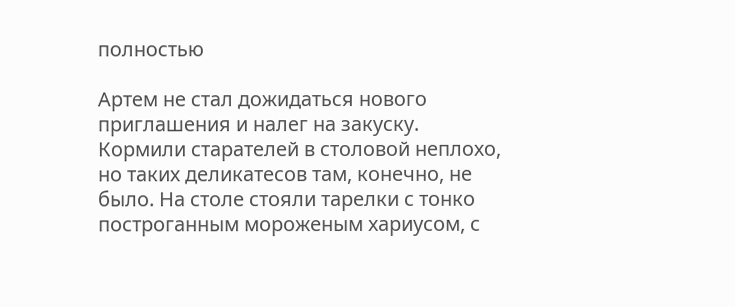полностью

Артем не стал дожидаться нового приглашения и налег на закуску. Кормили старателей в столовой неплохо, но таких деликатесов там, конечно, не было. На столе стояли тарелки с тонко построганным мороженым хариусом, с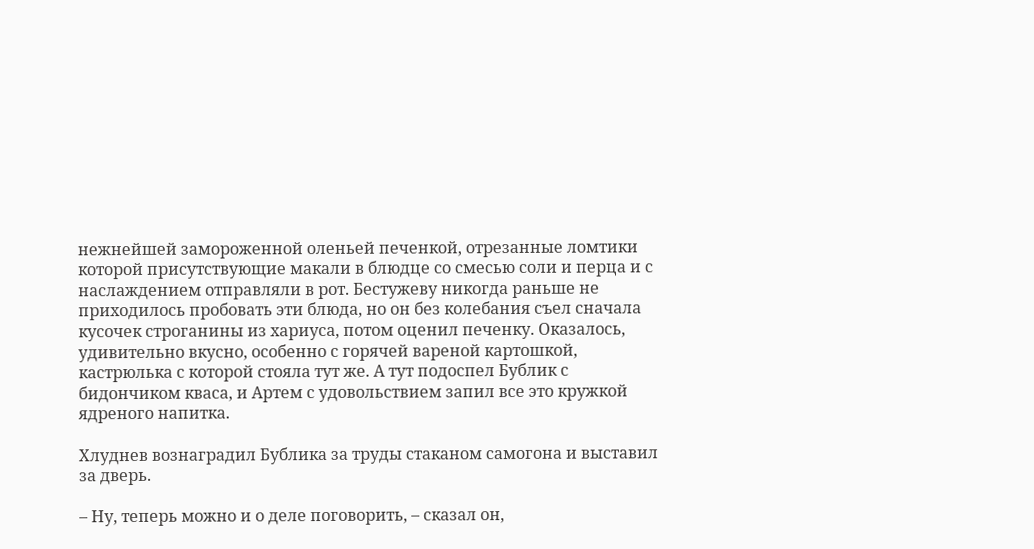нежнейшей замороженной оленьей печенкой, отрезанные ломтики которой присутствующие макали в блюдце со смесью соли и перца и с наслаждением отправляли в рот. Бестужеву никогда раньше не приходилось пробовать эти блюда, но он без колебания съел сначала кусочек строганины из хариуса, потом оценил печенку. Оказалось, удивительно вкусно, особенно с горячей вареной картошкой, кастрюлька с которой стояла тут же. А тут подоспел Бублик с бидончиком кваса, и Артем с удовольствием запил все это кружкой ядреного напитка.

Хлуднев вознаградил Бублика за труды стаканом самогона и выставил за дверь.

– Ну, теперь можно и о деле поговорить, – сказал он,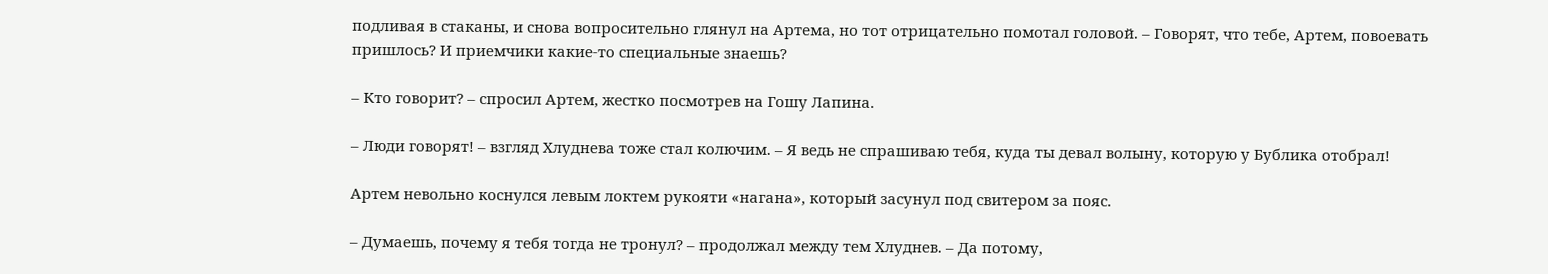подливая в стаканы, и снова вопросительно глянул на Артема, но тот отрицательно помотал головой. – Говорят, что тебе, Артем, повоевать пришлось? И приемчики какие-то специальные знаешь?

– Кто говорит? – спросил Артем, жестко посмотрев на Гошу Лапина.

– Люди говорят! – взгляд Хлуднева тоже стал колючим. – Я ведь не спрашиваю тебя, куда ты девал волыну, которую у Бублика отобрал!

Артем невольно коснулся левым локтем рукояти «нагана», который засунул под свитером за пояс.

– Думаешь, почему я тебя тогда не тронул? – продолжал между тем Хлуднев. – Да потому,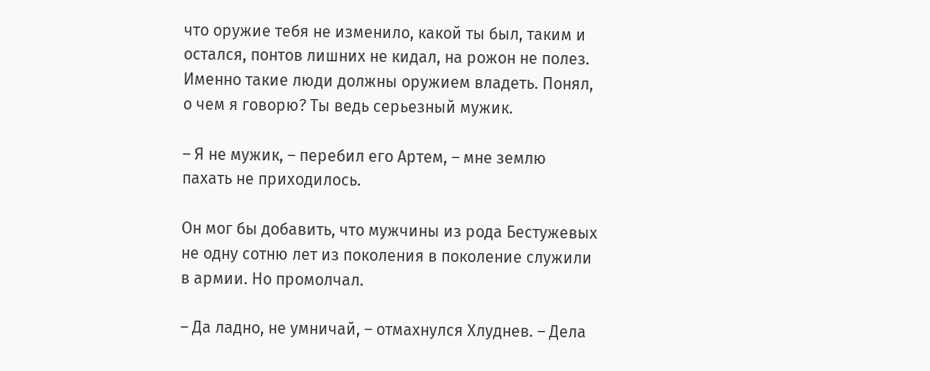что оружие тебя не изменило, какой ты был, таким и остался, понтов лишних не кидал, на рожон не полез. Именно такие люди должны оружием владеть. Понял, о чем я говорю? Ты ведь серьезный мужик.

– Я не мужик, – перебил его Артем, – мне землю пахать не приходилось.

Он мог бы добавить, что мужчины из рода Бестужевых не одну сотню лет из поколения в поколение служили в армии. Но промолчал.

– Да ладно, не умничай, – отмахнулся Хлуднев. – Дела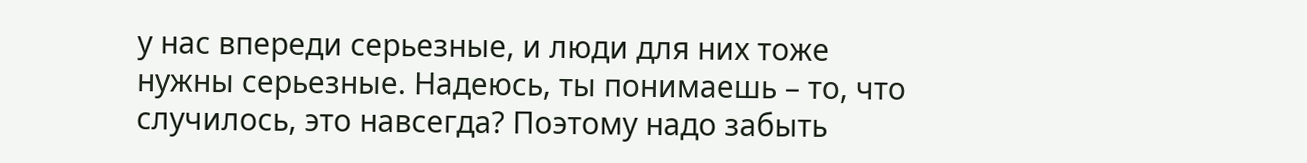у нас впереди серьезные, и люди для них тоже нужны серьезные. Надеюсь, ты понимаешь – то, что случилось, это навсегда? Поэтому надо забыть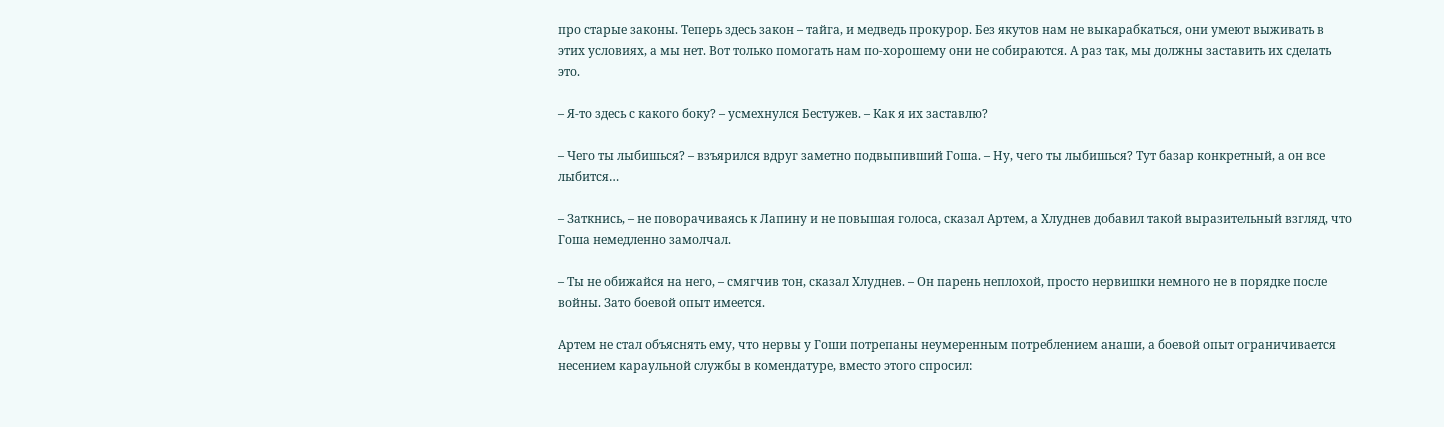про старые законы. Теперь здесь закон – тайга, и медведь прокурор. Без якутов нам не выкарабкаться, они умеют выживать в этих условиях, а мы нет. Вот только помогать нам по-хорошему они не собираются. А раз так, мы должны заставить их сделать это.

– Я-то здесь с какого боку? – усмехнулся Бестужев. – Как я их заставлю?

– Чего ты лыбишься? – взъярился вдруг заметно подвыпивший Гоша. – Ну, чего ты лыбишься? Тут базар конкретный, а он все лыбится…

– Заткнись, – не поворачиваясь к Лапину и не повышая голоса, сказал Артем, а Хлуднев добавил такой выразительный взгляд, что Гоша немедленно замолчал.

– Ты не обижайся на него, – смягчив тон, сказал Хлуднев. – Он парень неплохой, просто нервишки немного не в порядке после войны. Зато боевой опыт имеется.

Артем не стал объяснять ему, что нервы у Гоши потрепаны неумеренным потреблением анаши, а боевой опыт ограничивается несением караульной службы в комендатуре, вместо этого спросил: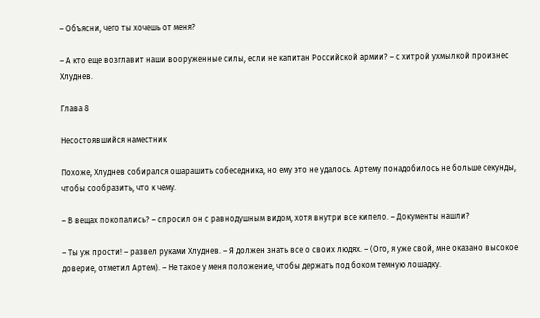– Объясни, чего ты хочешь от меня?

– А кто еще возглавит наши вооруженные силы, если не капитан Российской армии? – с хитрой ухмылкой произнес Хлуднев.

Глава 8

Несостоявшийся наместник

Похоже, Хлуднев собирался ошарашить собеседника, но ему это не удалось. Артему понадобилось не больше секунды, чтобы сообразить, что к чему.

– В вещах покопались? – спросил он с равнодушным видом, хотя внутри все кипело. – Документы нашли?

– Ты уж прости! – развел руками Хлуднев. – Я должен знать все о своих людях. – (Ого, я уже свой, мне оказано высокое доверие, отметил Артем). – Не такое у меня положение, чтобы держать под боком темную лошадку.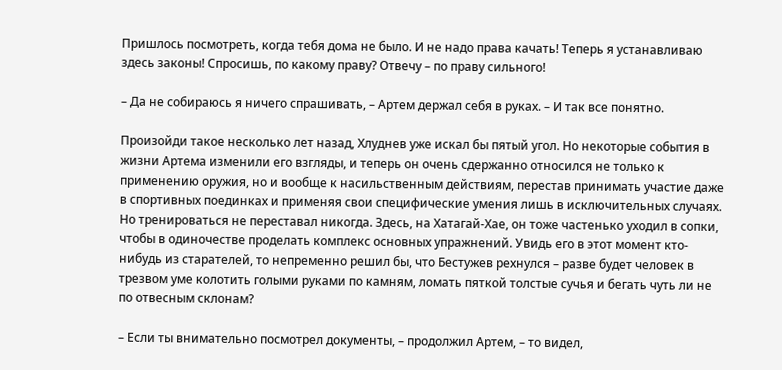Пришлось посмотреть, когда тебя дома не было. И не надо права качать! Теперь я устанавливаю здесь законы! Спросишь, по какому праву? Отвечу – по праву сильного!

– Да не собираюсь я ничего спрашивать, – Артем держал себя в руках. – И так все понятно.

Произойди такое несколько лет назад, Хлуднев уже искал бы пятый угол. Но некоторые события в жизни Артема изменили его взгляды, и теперь он очень сдержанно относился не только к применению оружия, но и вообще к насильственным действиям, перестав принимать участие даже в спортивных поединках и применяя свои специфические умения лишь в исключительных случаях. Но тренироваться не переставал никогда. Здесь, на Хатагай-Хае, он тоже частенько уходил в сопки, чтобы в одиночестве проделать комплекс основных упражнений. Увидь его в этот момент кто-нибудь из старателей, то непременно решил бы, что Бестужев рехнулся – разве будет человек в трезвом уме колотить голыми руками по камням, ломать пяткой толстые сучья и бегать чуть ли не по отвесным склонам?

– Если ты внимательно посмотрел документы, – продолжил Артем, – то видел,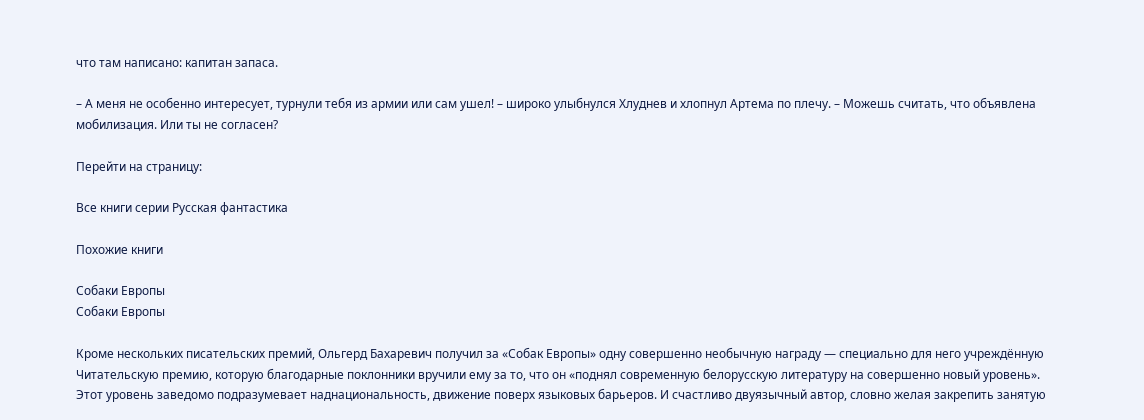что там написано: капитан запаса.

– А меня не особенно интересует, турнули тебя из армии или сам ушел! – широко улыбнулся Хлуднев и хлопнул Артема по плечу. – Можешь считать, что объявлена мобилизация. Или ты не согласен?

Перейти на страницу:

Все книги серии Русская фантастика

Похожие книги

Собаки Европы
Собаки Европы

Кроме нескольких писательских премий, Ольгерд Бахаревич получил за «Собак Европы» одну совершенно необычную награду — специально для него учреждённую Читательскую премию, которую благодарные поклонники вручили ему за то, что он «поднял современную белорусскую литературу на совершенно новый уровень». Этот уровень заведомо подразумевает наднациональность, движение поверх языковых барьеров. И счастливо двуязычный автор, словно желая закрепить занятую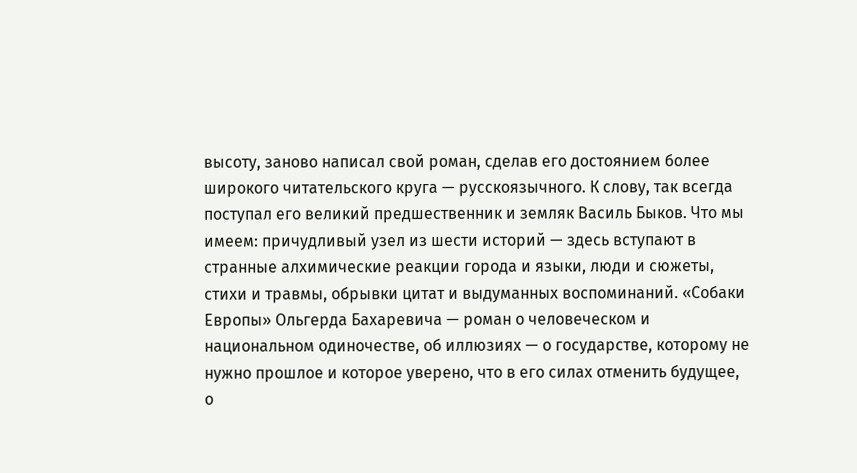высоту, заново написал свой роман, сделав его достоянием более широкого читательского круга — русскоязычного. К слову, так всегда поступал его великий предшественник и земляк Василь Быков. Что мы имеем: причудливый узел из шести историй — здесь вступают в странные алхимические реакции города и языки, люди и сюжеты, стихи и травмы, обрывки цитат и выдуманных воспоминаний. «Собаки Европы» Ольгерда Бахаревича — роман о человеческом и национальном одиночестве, об иллюзиях — о государстве, которому не нужно прошлое и которое уверено, что в его силах отменить будущее, о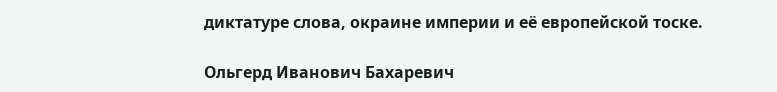диктатуре слова, окраине империи и её европейской тоске.

Ольгерд Иванович Бахаревич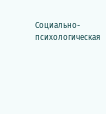Социально-психологическая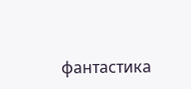фантастика